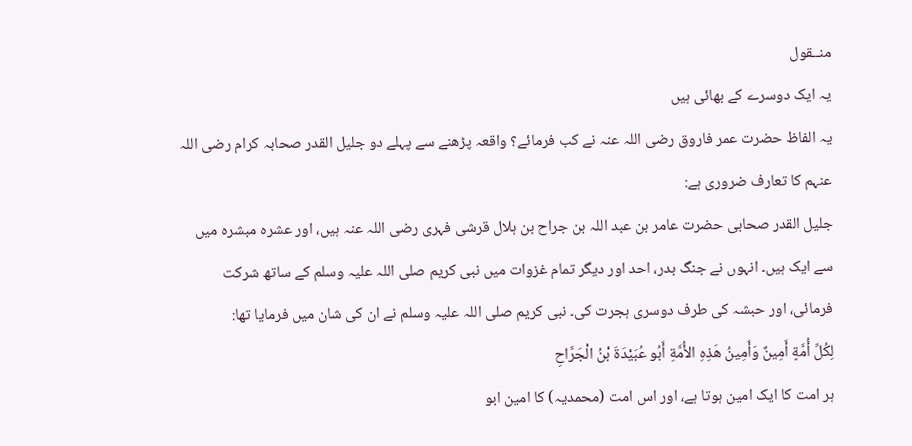منــقول
یہ ایک دوسرے کے بھائی ہیں
یہ الفاظ حضرت عمر فاروق رضی اللہ عنہ نے کب فرمائے؟ واقعہ پڑھنے سے پہلے دو جلیل القدر صحابہ کرام رضی اللہ عنہم کا تعارف ضروری ہے:
جلیل القدر صحابی حضرت عامر بن عبد اللہ بن جراح بن ہلال قرشی فہری رضی اللہ عنہ ہیں، اور عشرہ مبشرہ میں سے ایک ہیں۔ انہوں نے جنگ بدر، احد اور دیگر تمام غزوات میں نبی کریم صلی اللہ علیہ وسلم کے ساتھ شرکت فرمائی، اور حبشہ کی طرف دوسری ہجرت کی۔ نبی کریم صلی اللہ علیہ وسلم نے ان کی شان میں فرمایا تھا:
لِكُلِّ أُمَّةٍ أَمِينٌ وَأَمِينُ هَذِهِ الأُمَّةِ أَبُو عُبَيْدَةَ بْنُ الْجَرَّاحِ
ہر امت کا ایک امین ہوتا ہے، اور اس امت (محمدیہ) کا امین ابو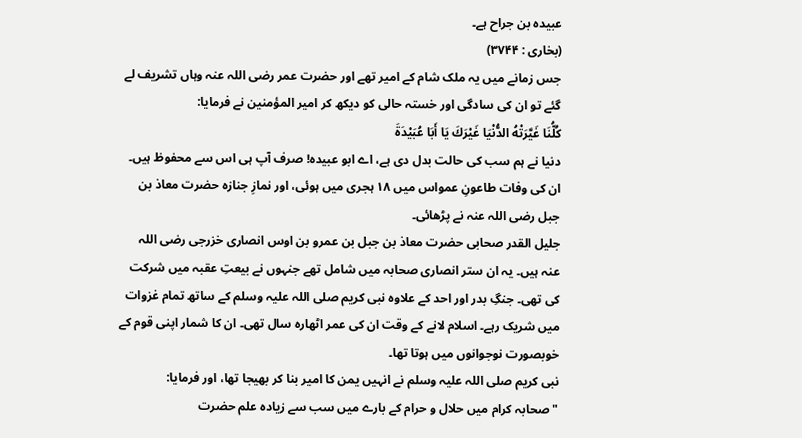عبیدہ بن جراح ہے۔
(بخاری : ۳۷۴۴)
جس زمانے میں یہ ملک شام کے امیر تھے اور حضرت عمر رضی اللہ عنہ وہاں تشریف لے گئے تو ان کی سادگی اور خستہ حالی کو دیکھ کر امیر المؤمنین نے فرمایا:
كُلُّنَا غَيَّرَتْهُ الدُّنْيَا غَيْرَكَ يَا أَبَا عُبَيْدَةَ
دنیا نے ہم سب کی حالت بدل دی ہے، اے ابو عبیدہ! صرف آپ ہی اس سے محفوظ ہیں۔
ان کی وفات طاعونِ عمواس میں ۱۸ ہجری میں ہوئی، اور نمازِ جنازہ حضرت معاذ بن جبل رضی اللہ عنہ نے پڑھائی۔
جلیل القدر صحابی حضرت معاذ بن جبل بن عمرو بن اوس انصاری خزرجی رضی اللہ عنہ ہیں۔ یہ ان ستر انصاری صحابہ میں شامل تھے جنہوں نے بیعتِ عقبہ میں شرکت کی تھی۔ جنگِ بدر اور احد کے علاوہ نبی کریم صلی اللہ علیہ وسلم کے ساتھ تمام غزوات میں شریک رہے۔ اسلام لانے کے وقت ان کی عمر اٹھارہ سال تھی۔ ان کا شمار اپنی قوم کے خوبصورت نوجوانوں میں ہوتا تھا۔
نبی کریم صلی اللہ علیہ وسلم نے انہیں یمن کا امیر بنا کر بھیجا تھا، اور فرمایا:
"صحابہ کرام میں حلال و حرام کے بارے میں سب سے زیادہ علم حضرت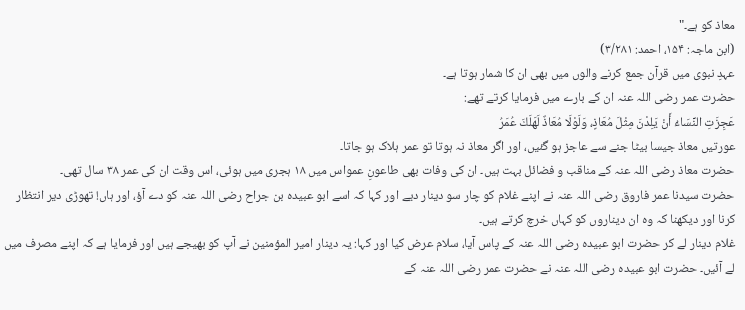معاذ کو ہے۔"
(ابن ماجہ: ۱۵۴، احمد: ۳/۲۸۱)
عہدِ نبوی میں قرآن جمع کرنے والوں میں بھی ان کا شمار ہوتا ہے۔
حضرت عمر رضی اللہ عنہ ان کے بارے میں فرمایا کرتے تھے:
عَجِزَتِ النِّسَاءُ أَنْ يَلِدْنَ مِثْلَ مُعَاذٍ، وَلَوْلَا مُعَاذٌ لَهَلَكَ عُمَرُ
عورتیں معاذ جیسا بیٹا جنے سے عاجز ہو گئیں، اور اگر معاذ نہ ہوتا تو عمر ہلاک ہو جاتا۔
حضرت معاذ رضی اللہ عنہ کے مناقب و فضائل بہت ہیں۔ ان کی وفات بھی طاعونِ عمواس میں ۱۸ ہجری میں ہوئی، اس وقت ان کی عمر ۳۸ سال تھی۔
حضرت سیدنا عمر فاروق رضی اللہ عنہ نے اپنے غلام کو چار سو دینار دیے اور کہا کہ اسے ابو عبیدہ بن جراح رضی اللہ عنہ کو دے آؤ، اور ہاں! تھوڑی دیر انتظار کرنا اور دیکھنا کہ وہ ان دیناروں کو کہاں خرچ کرتے ہیں۔
غلام دینار لے کر حضرت ابو عبیدہ رضی اللہ عنہ کے پاس آیا، سلام عرض کیا اور کہا: یہ دینار امیر المؤمنین نے آپ کو بھیجے ہیں اور فرمایا ہے کہ اپنے مصرف میں لے آئیں۔ حضرت ابو عبیدہ رضی اللہ عنہ نے حضرت عمر رضی اللہ عنہ کے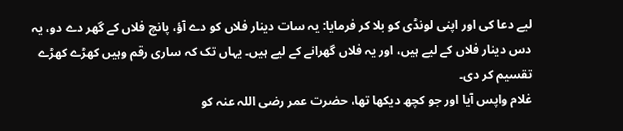لیے دعا کی اور اپنی لونڈی کو بلا کر فرمایا: یہ سات دینار فلاں کو دے آؤ، پانچ فلاں کے گھر دے دو، یہ دس دینار فلاں کے لیے ہیں، اور یہ فلاں گھرانے کے لیے ہیں۔ یہاں تک کہ ساری رقم وہیں کھڑے کھڑے تقسیم کر دی۔
غلام واپس آیا اور جو کچھ دیکھا تھا، حضرت عمر رضی اللہ عنہ کو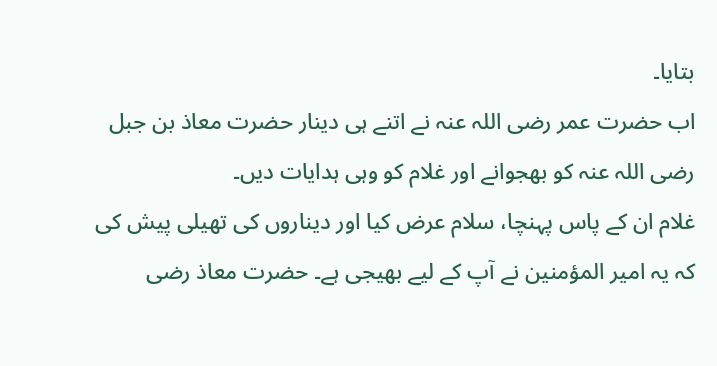بتایا۔
اب حضرت عمر رضی اللہ عنہ نے اتنے ہی دینار حضرت معاذ بن جبل رضی اللہ عنہ کو بھجوانے اور غلام کو وہی ہدایات دیں۔
غلام ان کے پاس پہنچا، سلام عرض کیا اور دیناروں کی تھیلی پیش کی کہ یہ امیر المؤمنین نے آپ کے لیے بھیجی ہے۔ حضرت معاذ رضی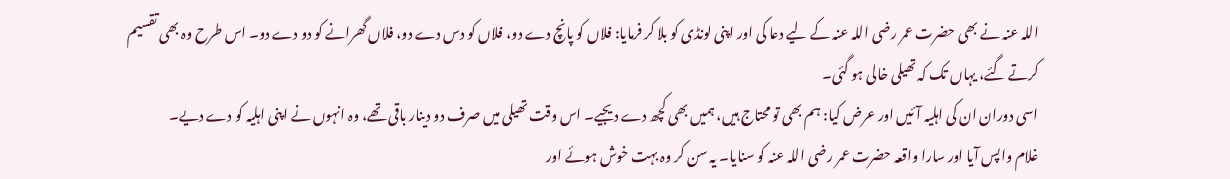اللہ عنہ نے بھی حضرت عمر رضی اللہ عنہ کے لیے دعا کی اور اپنی لونڈی کو بلا کر فرمایا: فلاں کو پانچ دے دو، فلاں کو دس دے دو، فلاں گھرانے کو دو دے دو۔ اس طرح وہ بھی تقسیم کرتے گئے، یہاں تک کہ تھیلی خالی ہو گئی۔
اسی دوران ان کی اہلیہ آئیں اور عرض کیا: ہم بھی تو محتاج ہیں، ہمیں بھی کچھ دے دیجیے۔ اس وقت تھیلی میں صرف دو دینار باقی تھے، وہ انہوں نے اپنی اہلیہ کو دے دیے۔
غلام واپس آیا اور سارا واقعہ حضرت عمر رضی اللہ عنہ کو سنایا۔ یہ سن کر وہ بہت خوش ہوئے اور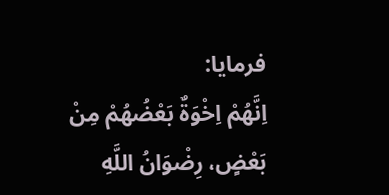فرمایا:
اِنَّهُمْ اِخْوَةٌ بَعْضُهُمْ مِنْ بَعْضٍ، رِضْوَانُ اللَّهِ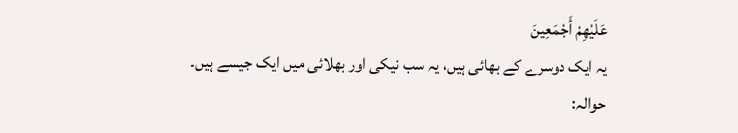عَلَيْهِمْ أَجْمَعِينَ
یہ ایک دوسرے کے بھائی ہیں، یہ سب نیکی اور بھلائی میں ایک جیسے ہیں۔
حوالہ: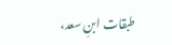طبقات ابنِ سعد،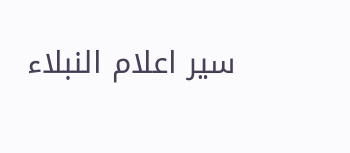سیر اعلام النبلاء